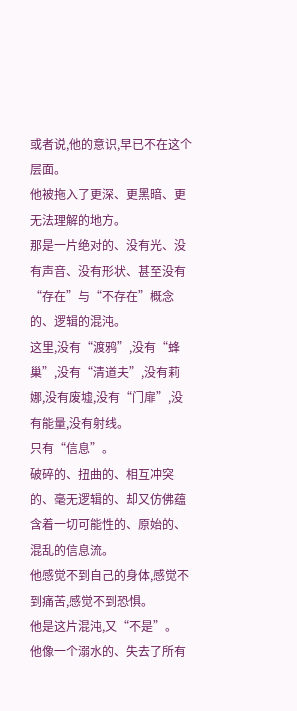或者说,他的意识,早已不在这个层面。
他被拖入了更深、更黑暗、更无法理解的地方。
那是一片绝对的、没有光、没有声音、没有形状、甚至没有“存在”与“不存在”概念的、逻辑的混沌。
这里,没有“渡鸦”,没有“蜂巢”,没有“清道夫”,没有莉娜,没有废墟,没有“门扉”,没有能量,没有射线。
只有“信息”。
破碎的、扭曲的、相互冲突的、毫无逻辑的、却又仿佛蕴含着一切可能性的、原始的、混乱的信息流。
他感觉不到自己的身体,感觉不到痛苦,感觉不到恐惧。
他是这片混沌,又“不是”。
他像一个溺水的、失去了所有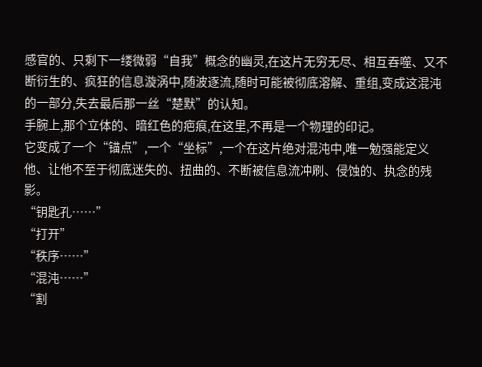感官的、只剩下一缕微弱“自我”概念的幽灵,在这片无穷无尽、相互吞噬、又不断衍生的、疯狂的信息漩涡中,随波逐流,随时可能被彻底溶解、重组,变成这混沌的一部分,失去最后那一丝“楚默”的认知。
手腕上,那个立体的、暗红色的疤痕,在这里,不再是一个物理的印记。
它变成了一个“锚点”,一个“坐标”,一个在这片绝对混沌中,唯一勉强能定义他、让他不至于彻底迷失的、扭曲的、不断被信息流冲刷、侵蚀的、执念的残影。
“钥匙孔……”
“打开”
“秩序……”
“混沌……”
“割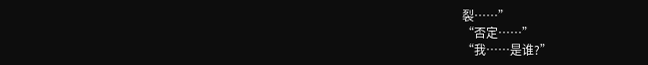裂……”
“否定……”
“我……是谁?”